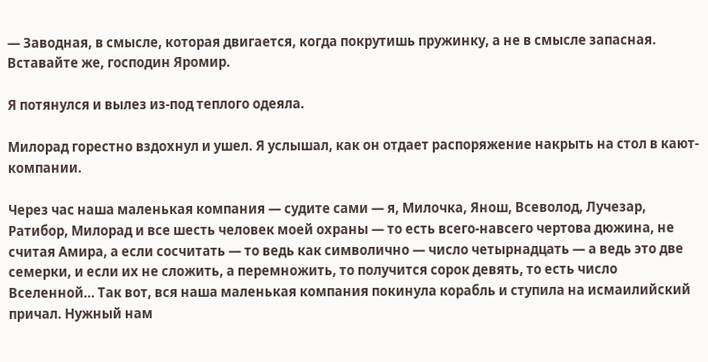— Заводная, в смысле, которая двигается, когда покрутишь пружинку, а не в смысле запасная. Вставайте же, господин Яромир.

Я потянулся и вылез из-под теплого одеяла.

Милорад горестно вздохнул и ушел. Я услышал, как он отдает распоряжение накрыть на стол в кают-компании.

Через час наша маленькая компания — судите сами — я, Милочка, Янош, Всеволод, Лучезар, Ратибор, Милорад и все шесть человек моей охраны — то есть всего-навсего чертова дюжина, не считая Амира, а если сосчитать — то ведь как символично — число четырнадцать — а ведь это две семерки, и если их не сложить, а перемножить, то получится сорок девять, то есть число Вселенной… Так вот, вся наша маленькая компания покинула корабль и ступила на исмаилийский причал. Нужный нам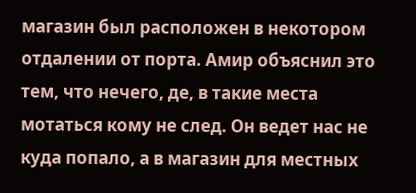магазин был расположен в некотором отдалении от порта. Амир объяснил это тем, что нечего, де, в такие места мотаться кому не след. Он ведет нас не куда попало, а в магазин для местных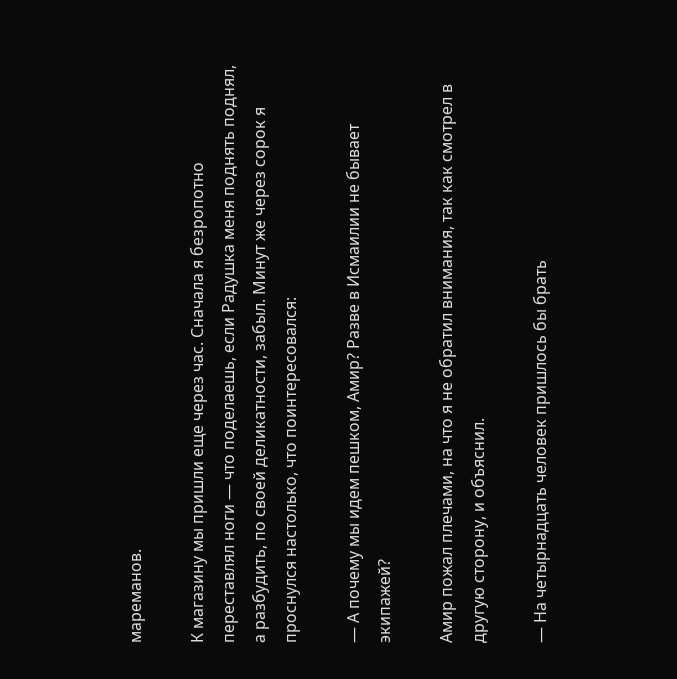мареманов.

К магазину мы пришли еще через час. Сначала я безропотно переставлял ноги — что поделаешь, если Радушка меня поднять поднял, а разбудить, по своей деликатности, забыл. Минут же через сорок я проснулся настолько, что поинтересовался:

— А почему мы идем пешком, Амир? Разве в Исмаилии не бывает экипажей?

Амир пожал плечами, на что я не обратил внимания, так как смотрел в другую сторону, и объяснил.

— На четырнадцать человек пришлось бы брать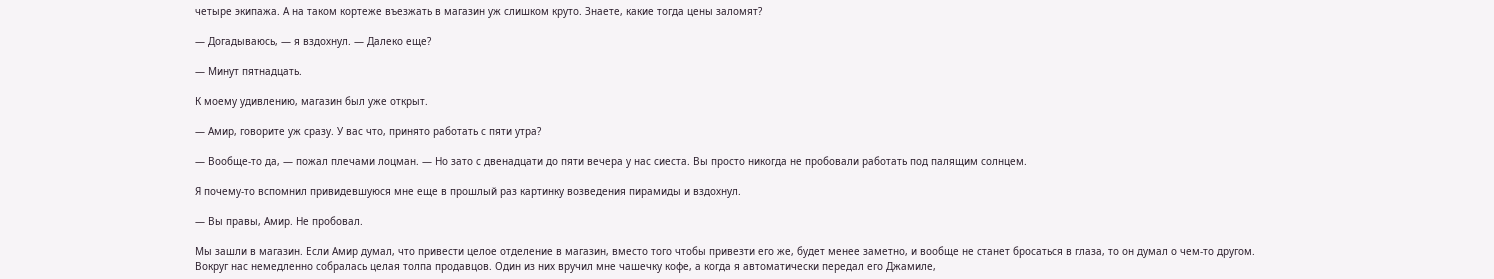четыре экипажа. А на таком кортеже въезжать в магазин уж слишком круто. Знаете, какие тогда цены заломят?

— Догадываюсь, — я вздохнул. — Далеко еще?

— Минут пятнадцать.

К моему удивлению, магазин был уже открыт.

— Амир, говорите уж сразу. У вас что, принято работать с пяти утра?

— Вообще-то да, — пожал плечами лоцман. — Но зато с двенадцати до пяти вечера у нас сиеста. Вы просто никогда не пробовали работать под палящим солнцем.

Я почему-то вспомнил привидевшуюся мне еще в прошлый раз картинку возведения пирамиды и вздохнул.

— Вы правы, Амир. Не пробовал.

Мы зашли в магазин. Если Амир думал, что привести целое отделение в магазин, вместо того чтобы привезти его же, будет менее заметно, и вообще не станет бросаться в глаза, то он думал о чем-то другом. Вокруг нас немедленно собралась целая толпа продавцов. Один из них вручил мне чашечку кофе, а когда я автоматически передал его Джамиле,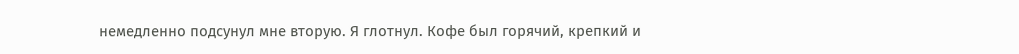немедленно подсунул мне вторую. Я глотнул. Кофе был горячий, крепкий и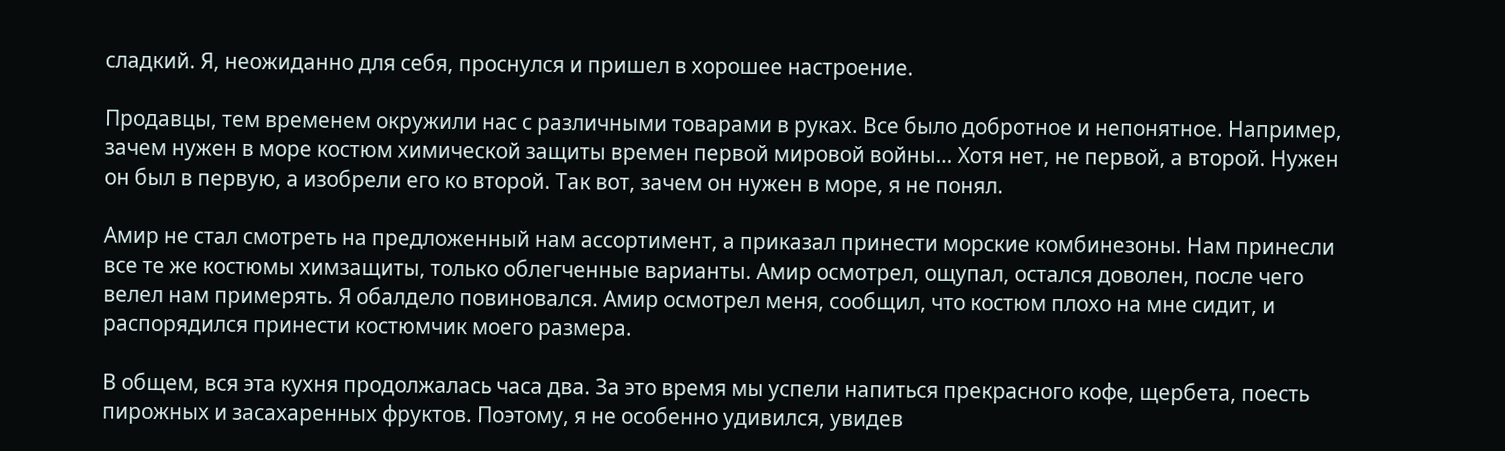сладкий. Я, неожиданно для себя, проснулся и пришел в хорошее настроение.

Продавцы, тем временем окружили нас с различными товарами в руках. Все было добротное и непонятное. Например, зачем нужен в море костюм химической защиты времен первой мировой войны… Хотя нет, не первой, а второй. Нужен он был в первую, а изобрели его ко второй. Так вот, зачем он нужен в море, я не понял.

Амир не стал смотреть на предложенный нам ассортимент, а приказал принести морские комбинезоны. Нам принесли все те же костюмы химзащиты, только облегченные варианты. Амир осмотрел, ощупал, остался доволен, после чего велел нам примерять. Я обалдело повиновался. Амир осмотрел меня, сообщил, что костюм плохо на мне сидит, и распорядился принести костюмчик моего размера.

В общем, вся эта кухня продолжалась часа два. За это время мы успели напиться прекрасного кофе, щербета, поесть пирожных и засахаренных фруктов. Поэтому, я не особенно удивился, увидев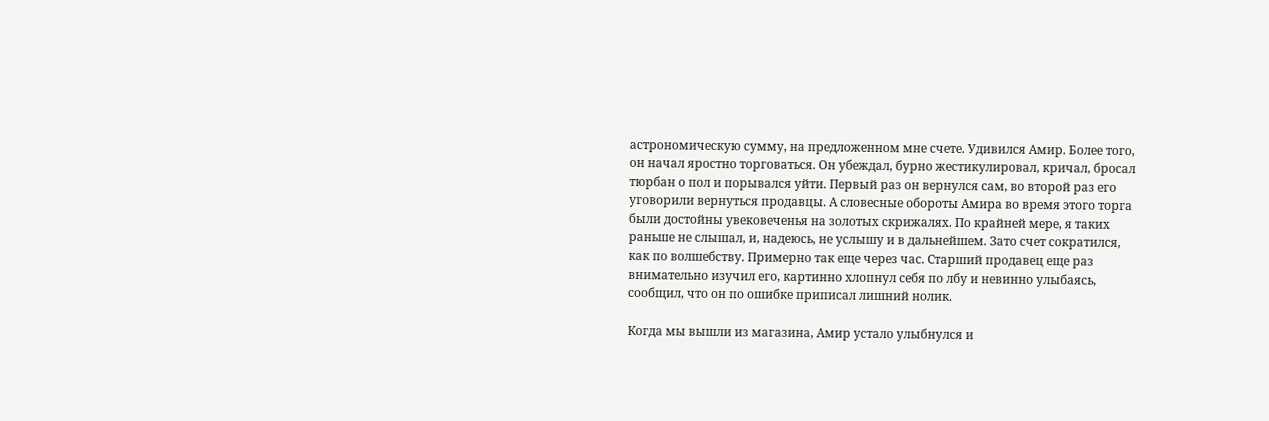астрономическую сумму, на предложенном мне счете. Удивился Амир. Более того, он начал яростно торговаться. Он убеждал, бурно жестикулировал, кричал, бросал тюрбан о пол и порывался уйти. Первый раз он вернулся сам, во второй раз его уговорили вернуться продавцы. А словесные обороты Амира во время этого торга были достойны увековеченья на золотых скрижалях. По крайней мере, я таких раньше не слышал, и, надеюсь, не услышу и в дальнейшем. Зато счет сократился, как по волшебству. Примерно так еще через час. Старший продавец еще раз внимательно изучил его, картинно хлопнул себя по лбу и невинно улыбаясь, сообщил, что он по ошибке приписал лишний нолик.

Когда мы вышли из магазина, Амир устало улыбнулся и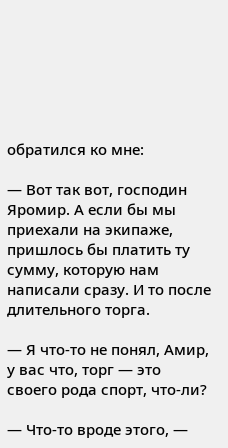обратился ко мне:

— Вот так вот, господин Яромир. А если бы мы приехали на экипаже, пришлось бы платить ту сумму, которую нам написали сразу. И то после длительного торга.

— Я что-то не понял, Амир, у вас что, торг — это своего рода спорт, что-ли?

— Что-то вроде этого, —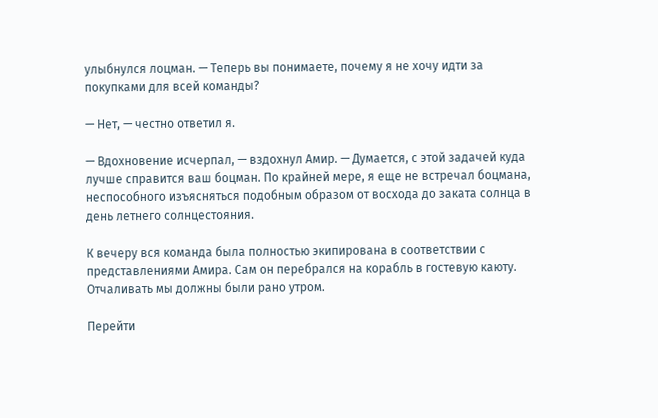улыбнулся лоцман. — Теперь вы понимаете, почему я не хочу идти за покупками для всей команды?

— Нет, — честно ответил я.

— Вдохновение исчерпал, — вздохнул Амир. — Думается, с этой задачей куда лучше справится ваш боцман. По крайней мере, я еще не встречал боцмана, неспособного изъясняться подобным образом от восхода до заката солнца в день летнего солнцестояния.

К вечеру вся команда была полностью экипирована в соответствии с представлениями Амира. Сам он перебрался на корабль в гостевую каюту. Отчаливать мы должны были рано утром.

Перейти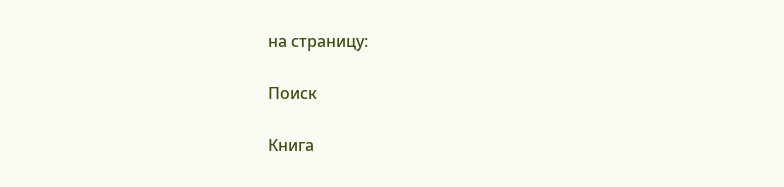на страницу:

Поиск

Книга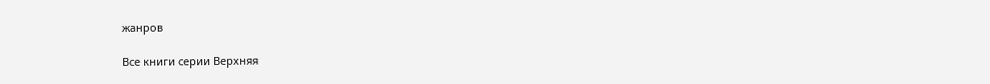жанров

Все книги серии Верхняя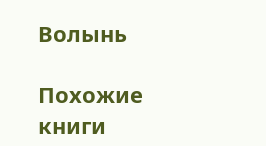Волынь

Похожие книги